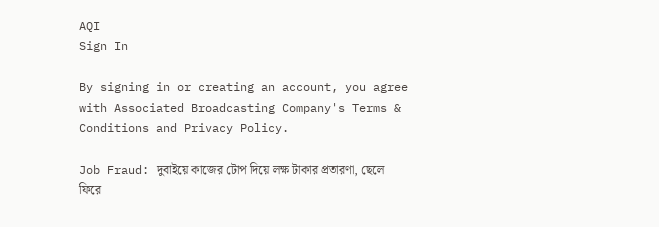AQI
Sign In

By signing in or creating an account, you agree with Associated Broadcasting Company's Terms & Conditions and Privacy Policy.

Job Fraud: দুবাইয়ে কাজের টোপ দিয়ে লক্ষ টাকার প্রতারণা, ছেলে ফিরে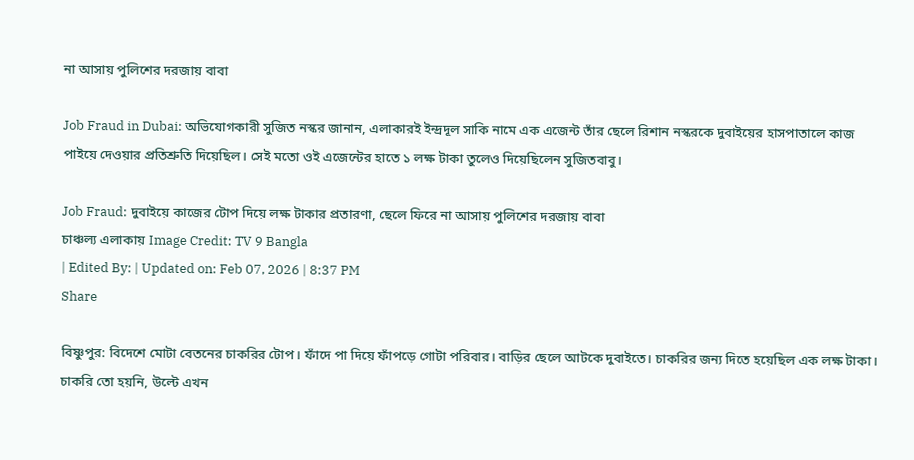না আসায় পুলিশের দরজায় বাবা

Job Fraud in Dubai: অভিযোগকারী সুজিত নস্কর জানান, এলাকারই ইন্দ্রদূল সাকি নামে এক এজেন্ট তাঁর ছেলে রিশান নস্করকে দুবাইয়ের হাসপাতালে কাজ পাইয়ে দেওয়ার প্রতিশ্রুতি দিয়েছিল। সেই মতো ওই এজেন্টের হাতে ১ লক্ষ টাকা তুলেও দিয়েছিলেন সুজিতবাবু।

Job Fraud: দুবাইয়ে কাজের টোপ দিয়ে লক্ষ টাকার প্রতারণা, ছেলে ফিরে না আসায় পুলিশের দরজায় বাবা
চাঞ্চল্য এলাকায় Image Credit: TV 9 Bangla
| Edited By: | Updated on: Feb 07, 2026 | 8:37 PM
Share

বিষ্ণুপুর: বিদেশে মোটা বেতনের চাকরির টোপ। ফাঁদে পা দিয়ে ফাঁপড়ে গোটা পরিবার। বাড়ির ছেলে আটকে দুবাইতে। চাকরির জন্য দিতে হয়েছিল এক লক্ষ টাকা। চাকরি তো হয়নি, উল্টে এখন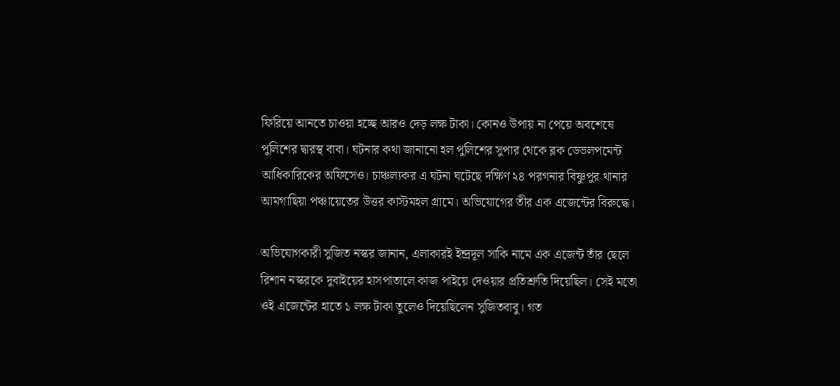ফিরিয়ে আনতে চাওয়া হচ্ছে আরও দেড় লক্ষ টাকা। কোনও উপায় না পেয়ে অবশেষে পুলিশের দ্বারস্থ বাবা। ঘটনার কথা জানানো হল পুলিশের সুপার থেকে ব্লক ডেভলপমেন্ট আধিকারিকের অফিসেও। চাঞ্চল্যকর এ ঘটনা ঘটেছে দক্ষিণ ২৪ পরগনার বিষ্ণুপুর থানার আমগাছিয়া পঞ্চায়েতের উত্তর কাস্টমহল গ্রামে। অভিযোগের তীর এক এজেন্টের বিরুদ্ধে।

অভিযোগকারী সুজিত নস্কর জানান, এলাকারই ইন্দ্রদূল সাকি নামে এক এজেন্ট তাঁর ছেলে রিশান নস্করকে দুবাইয়ের হাসপাতালে কাজ পাইয়ে দেওয়ার প্রতিশ্রুতি দিয়েছিল। সেই মতো ওই এজেন্টের হাতে ১ লক্ষ টাকা তুলেও দিয়েছিলেন সুজিতবাবু। গত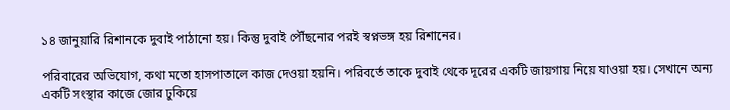১৪ জানুয়ারি রিশানকে দুবাই পাঠানো হয়। কিন্তু দুবাই পৌঁছনোর পরই স্বপ্নভঙ্গ হয় রিশানের।

পরিবারের অভিযোগ, কথা মতো হাসপাতালে কাজ দেওয়া হয়নি। পরিবর্তে তাকে দুবাই থেকে দূরের একটি জায়গায় নিয়ে যাওয়া হয়। সেখানে অন্য একটি সংস্থার কাজে জোর ঢুকিয়ে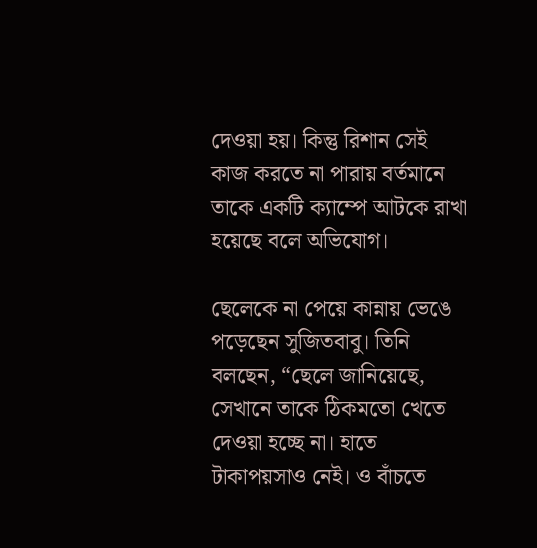দেওয়া হয়। কিন্তু রিশান সেই কাজ করতে না পারায় বর্তমানে তাকে একটি ক্যাম্পে আটকে রাখা হয়েছে বলে অভিযোগ।

ছেলেকে না পেয়ে কান্নায় ভেঙে পড়েছেন সুজিতবাবু। তিনি বলছেন, “ছেলে জানিয়েছে, সেখানে তাকে ঠিকমতো খেতে দেওয়া হচ্ছে না। হাতে টাকাপয়সাও নেই। ও বাঁচতে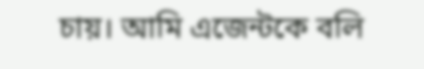চায়। আমি এজেন্টকে বলি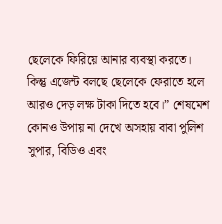ছেলেকে ফিরিয়ে আনার ব্যবস্থা করতে। কিন্তু এজেন্ট বলছে ছেলেকে ফেরাতে হলে আরও দেড় লক্ষ টাকা দিতে হবে।” শেষমেশ কোনও উপায় না দেখে অসহায় বাবা পুলিশ সুপার, বিডিও এবং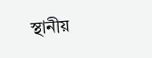স্থানীয়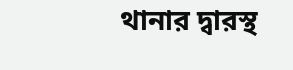থানার দ্বারস্থ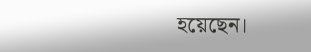হয়েছেন।